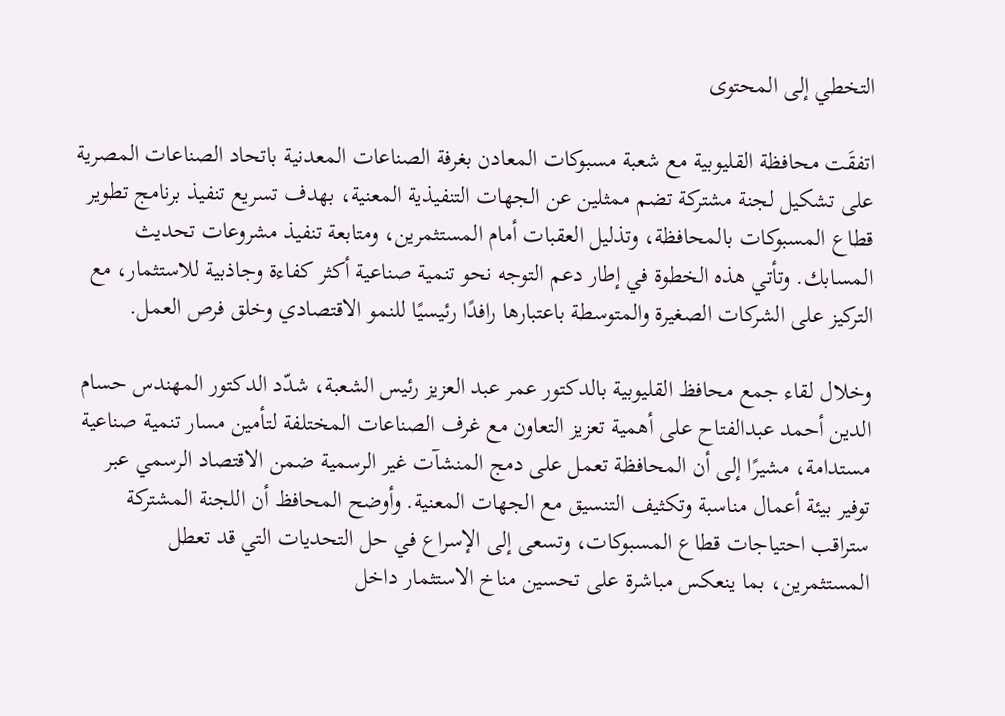التخطي إلى المحتوى

اتفقَت محافظة القليوبية مع شعبة مسبوكات المعادن بغرفة الصناعات المعدنية باتحاد الصناعات المصرية على تشكيل لجنة مشتركة تضم ممثلين عن الجهات التنفيذية المعنية، بهدف تسريع تنفيذ برنامج تطوير قطاع المسبوكات بالمحافظة، وتذليل العقبات أمام المستثمرين، ومتابعة تنفيذ مشروعات تحديث المسابك. وتأتي هذه الخطوة في إطار دعم التوجه نحو تنمية صناعية أكثر كفاءة وجاذبية للاستثمار، مع التركيز على الشركات الصغيرة والمتوسطة باعتبارها رافدًا رئيسيًا للنمو الاقتصادي وخلق فرص العمل.

وخلال لقاء جمع محافظ القليوبية بالدكتور عمر عبد العزيز رئيس الشعبة، شدّد الدكتور المهندس حسام الدين أحمد عبدالفتاح على أهمية تعزيز التعاون مع غرف الصناعات المختلفة لتأمين مسار تنمية صناعية مستدامة، مشيرًا إلى أن المحافظة تعمل على دمج المنشآت غير الرسمية ضمن الاقتصاد الرسمي عبر توفير بيئة أعمال مناسبة وتكثيف التنسيق مع الجهات المعنية. وأوضح المحافظ أن اللجنة المشتركة ستراقب احتياجات قطاع المسبوكات، وتسعى إلى الإسراع في حل التحديات التي قد تعطل المستثمرين، بما ينعكس مباشرة على تحسين مناخ الاستثمار داخل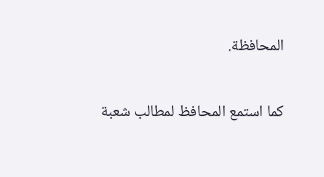المحافظة.

كما استمع المحافظ لمطالب شعبة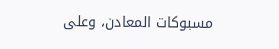مسبوكات المعادن، وعلى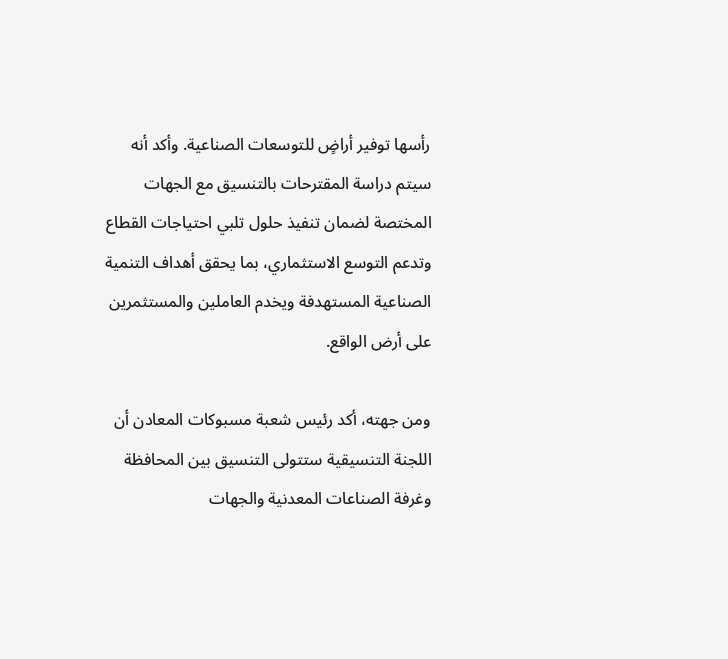رأسها توفير أراضٍ للتوسعات الصناعية. وأكد أنه سيتم دراسة المقترحات بالتنسيق مع الجهات المختصة لضمان تنفيذ حلول تلبي احتياجات القطاع وتدعم التوسع الاستثماري، بما يحقق أهداف التنمية الصناعية المستهدفة ويخدم العاملين والمستثمرين على أرض الواقع.

ومن جهته، أكد رئيس شعبة مسبوكات المعادن أن اللجنة التنسيقية ستتولى التنسيق بين المحافظة وغرفة الصناعات المعدنية والجهات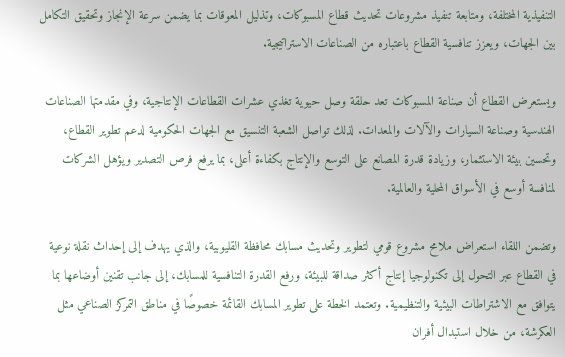التنفيذية المختلفة، ومتابعة تنفيذ مشروعات تحديث قطاع المسبوكات، وتذليل المعوقات بما يضمن سرعة الإنجاز وتحقيق التكامل بين الجهات، ويعزز تنافسية القطاع باعتباره من الصناعات الاستراتيجية.

ويستعرض القطاع أن صناعة المسبوكات تعد حلقة وصل حيوية تغذي عشرات القطاعات الإنتاجية، وفي مقدمتها الصناعات الهندسية وصناعة السيارات والآلات والمعدات. لذلك تواصل الشعبة التنسيق مع الجهات الحكومية لدعم تطوير القطاع، وتحسين بيئة الاستثمار، وزيادة قدرة المصانع على التوسع والإنتاج بكفاءة أعلى، بما يرفع فرص التصدير ويؤهل الشركات لمنافسة أوسع في الأسواق المحلية والعالمية.

وتضمن اللقاء استعراض ملامح مشروع قومي لتطوير وتحديث مسابك محافظة القليوبية، والذي يهدف إلى إحداث نقلة نوعية في القطاع عبر التحول إلى تكنولوجيا إنتاج أكثر صداقة للبيئة، ورفع القدرة التنافسية للمسابك، إلى جانب تقنين أوضاعها بما يتوافق مع الاشتراطات البيئية والتنظيمية. وتعتمد الخطة على تطوير المسابك القائمة خصوصًا في مناطق التمركز الصناعي مثل العكرشة، من خلال استبدال أفران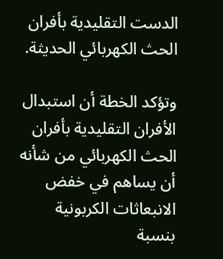الدست التقليدية بأفران الحث الكهربائي الحديثة.

وتؤكد الخطة أن استبدال الأفران التقليدية بأفران الحث الكهربائي من شأنه أن يساهم في خفض الانبعاثات الكربونية بنسبة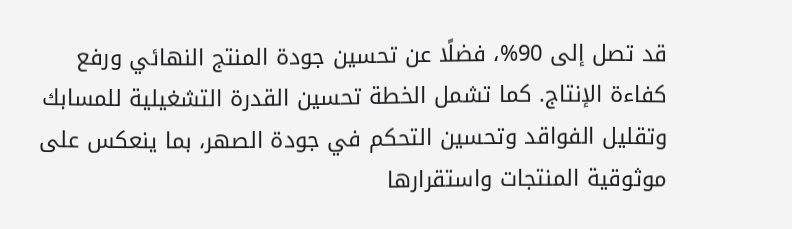قد تصل إلى 90%، فضلًا عن تحسين جودة المنتج النهائي ورفع كفاءة الإنتاج. كما تشمل الخطة تحسين القدرة التشغيلية للمسابك وتقليل الفواقد وتحسين التحكم في جودة الصهر، بما ينعكس على موثوقية المنتجات واستقرارها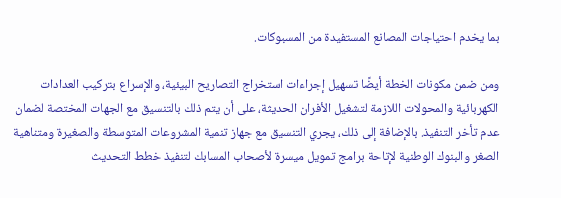بما يخدم احتياجات المصانع المستفيدة من المسبوكات.

ومن ضمن مكونات الخطة أيضًا تسهيل إجراءات استخراج التصاريح البيئية، والإسراع بتركيب العدادات الكهربائية والمحولات اللازمة لتشغيل الأفران الحديثة، على أن يتم ذلك بالتنسيق مع الجهات المختصة لضمان عدم تأخر التنفيذ. بالإضافة إلى ذلك، يجري التنسيق مع جهاز تنمية المشروعات المتوسطة والصغيرة ومتناهية الصغر والبنوك الوطنية لإتاحة برامج تمويل ميسرة لأصحاب المسابك لتنفيذ خطط التحديث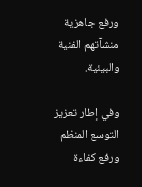ورفع جاهزية منشآتهم الفنية والبيئية.

وفي إطار تعزيز التوسع المنظم ورفع كفاءة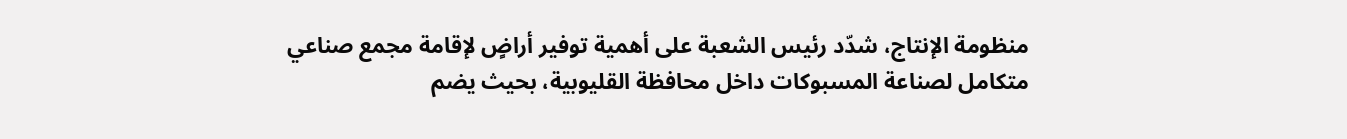منظومة الإنتاج، شدّد رئيس الشعبة على أهمية توفير أراضٍ لإقامة مجمع صناعي متكامل لصناعة المسبوكات داخل محافظة القليوبية، بحيث يضم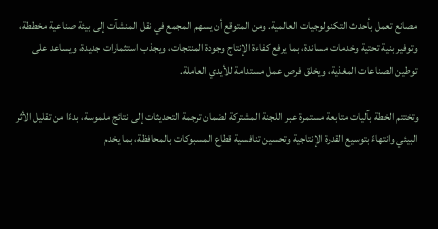مصانع تعمل بأحدث التكنولوجيات العالمية. ومن المتوقع أن يسهم المجمع في نقل المنشآت إلى بيئة صناعية مخططة، وتوفير بنية تحتية وخدمات مساندة، بما يرفع كفاءة الإنتاج وجودة المنتجات، ويجذب استثمارات جديدة، ويساعد على توطين الصناعات المغذية، ويخلق فرص عمل مستدامة للأيدي العاملة.

وتختتم الخطة بآليات متابعة مستمرة عبر اللجنة المشتركة لضمان ترجمة التحديثات إلى نتائج ملموسة، بدءًا من تقليل الأثر البيئي وانتهاءً بتوسيع القدرة الإنتاجية وتحسين تنافسية قطاع المسبوكات بالمحافظة، بما يخدم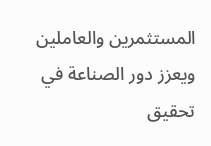المستثمرين والعاملين ويعزز دور الصناعة في تحقيق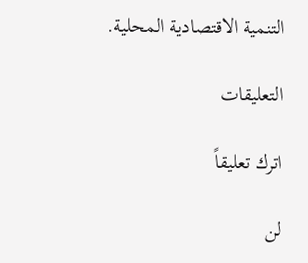التنمية الاقتصادية المحلية.

التعليقات

اترك تعليقاً

لن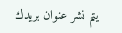يتم نشر عنوان بريدك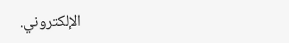الإلكتروني.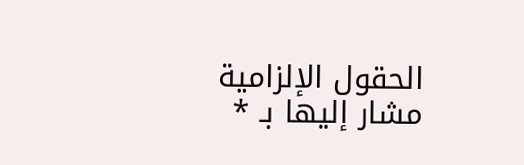الحقول الإلزامية مشار إليها بـ *